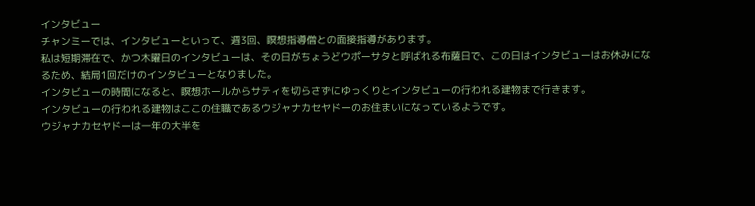インタビュー
チャンミーでは、インタビューといって、週3回、瞑想指導僧との面接指導があります。
私は短期滞在で、かつ木曜日のインタビューは、その日がちょうどウポーサタと呼ばれる布薩日で、この日はインタビューはお休みになるため、結局1回だけのインタビューとなりました。
インタビューの時間になると、瞑想ホールからサティを切らさずにゆっくりとインタビューの行われる建物まで行きます。
インタビューの行われる建物はここの住職であるウジャナカセヤドーのお住まいになっているようです。
ウジャナカセヤドーは一年の大半を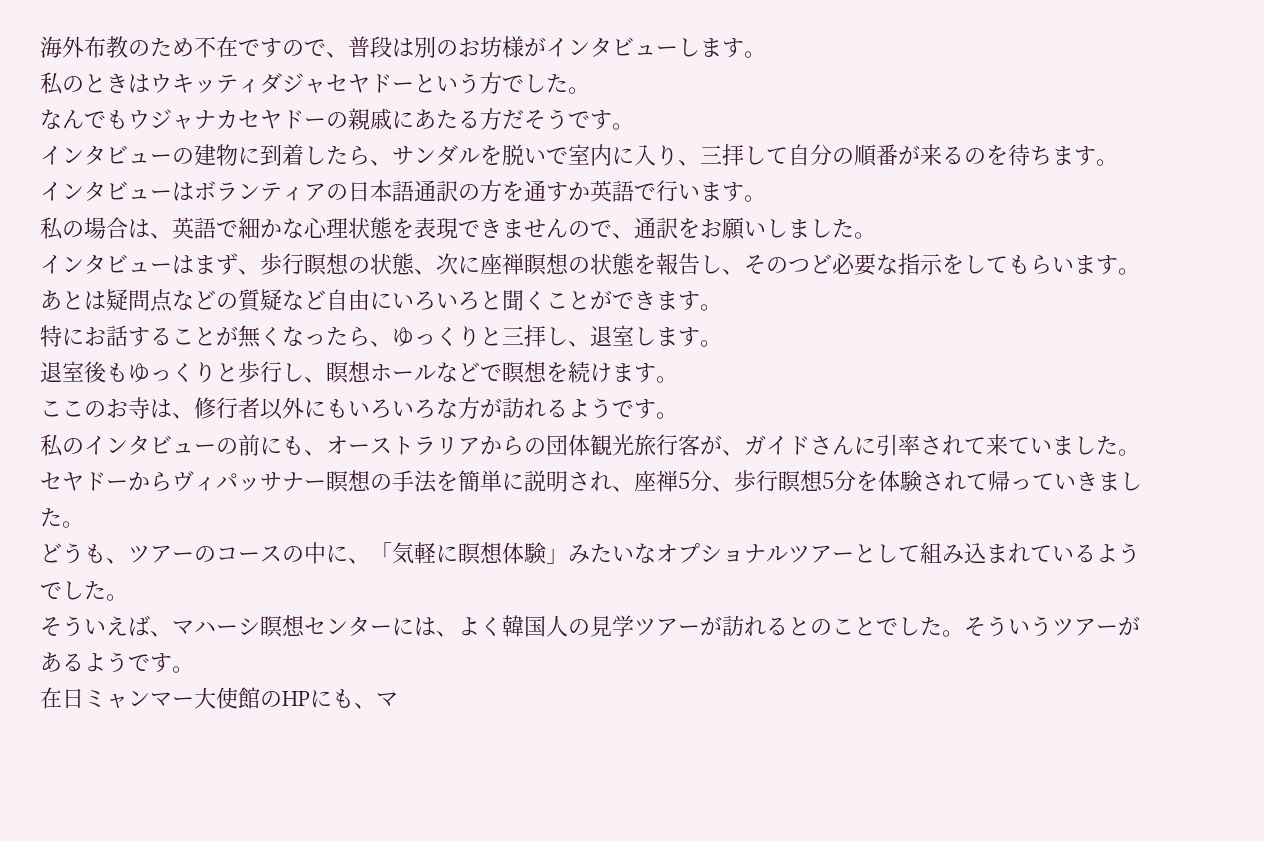海外布教のため不在ですので、普段は別のお坊様がインタビューします。
私のときはウキッティダジャセヤドーという方でした。
なんでもウジャナカセヤドーの親戚にあたる方だそうです。
インタビューの建物に到着したら、サンダルを脱いで室内に入り、三拝して自分の順番が来るのを待ちます。
インタビューはボランティアの日本語通訳の方を通すか英語で行います。
私の場合は、英語で細かな心理状態を表現できませんので、通訳をお願いしました。
インタビューはまず、歩行瞑想の状態、次に座禅瞑想の状態を報告し、そのつど必要な指示をしてもらいます。あとは疑問点などの質疑など自由にいろいろと聞くことができます。
特にお話することが無くなったら、ゆっくりと三拝し、退室します。
退室後もゆっくりと歩行し、瞑想ホールなどで瞑想を続けます。
ここのお寺は、修行者以外にもいろいろな方が訪れるようです。
私のインタビューの前にも、オーストラリアからの団体観光旅行客が、ガイドさんに引率されて来ていました。
セヤドーからヴィパッサナー瞑想の手法を簡単に説明され、座禅5分、歩行瞑想5分を体験されて帰っていきました。
どうも、ツアーのコースの中に、「気軽に瞑想体験」みたいなオプショナルツアーとして組み込まれているようでした。
そういえば、マハーシ瞑想センターには、よく韓国人の見学ツアーが訪れるとのことでした。そういうツアーがあるようです。
在日ミャンマー大使館のHPにも、マ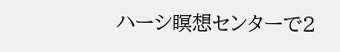ハーシ瞑想センターで2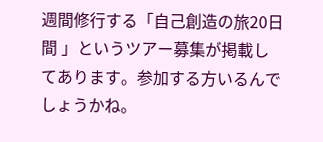週間修行する「自己創造の旅20日間 」というツアー募集が掲載してあります。参加する方いるんでしょうかね。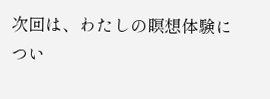次回は、わたしの瞑想体験につい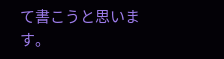て書こうと思います。